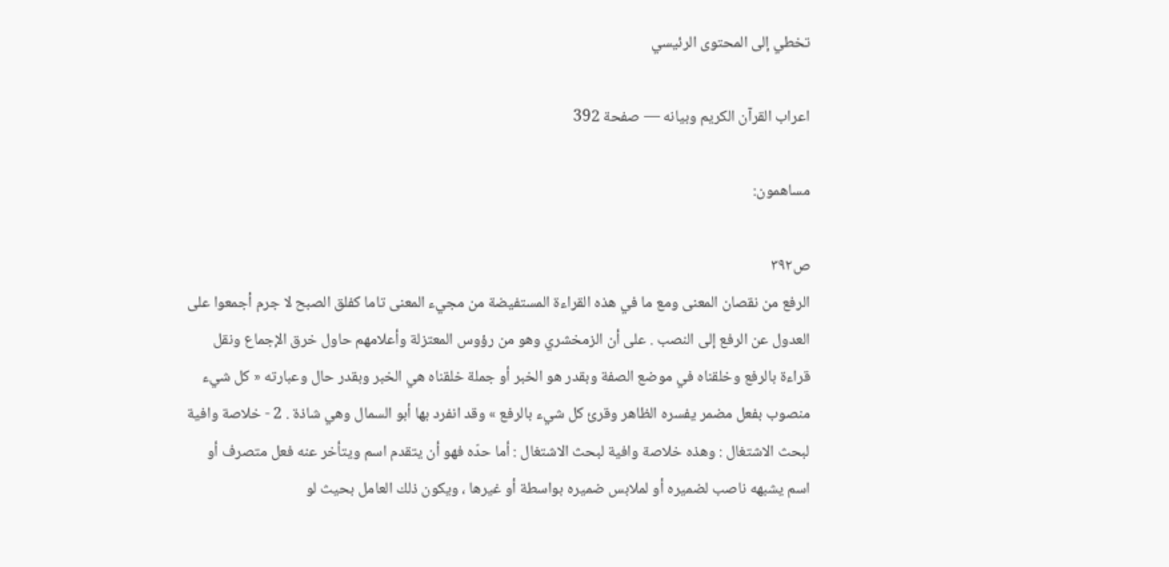تخطي إلى المحتوى الرئيسي

اعراب القرآن الكريم وبيانه — صفحة 392

مساهمون:

ص٣٩٢
الرفع من نقصان المعنى ومع ما في هذه القراءة المستفيضة من مجيء المعنى تاما كفلق الصبح لا جرم أجمعوا على العدول عن الرفع إلى النصب . على أن الزمخشري وهو من رؤوس المعتزلة وأعلامهم حاول خرق الإجماع ونقل قراءة بالرفع وخلقناه في موضع الصفة وبقدر هو الخبر أو جملة خلقناه هي الخبر وبقدر حال وعبارته « كل شيء منصوب بفعل مضمر يفسره الظاهر وقرئ كل شيء بالرفع » وقد انفرد بها أبو السمال وهي شاذة . 2 - خلاصة وافية لبحث الاشتغال : وهذه خلاصة وافية لبحث الاشتغال : أما حدّه فهو أن يتقدم اسم ويتأخر عنه فعل متصرف أو اسم يشبهه ناصب لضميره أو لملابس ضميره بواسطة أو غيرها ، ويكون ذلك العامل بحيث لو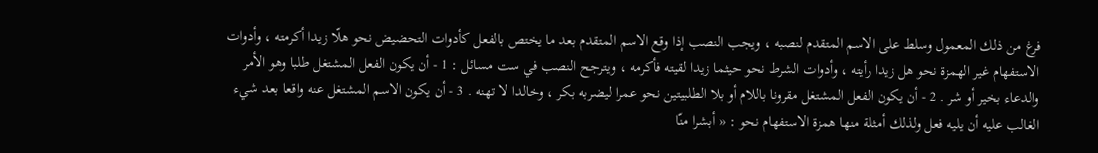فرغ من ذلك المعمول وسلط على الاسم المتقدم لنصبه ، ويجب النصب إذا وقع الاسم المتقدم بعد ما يختص بالفعل كأدوات التحضيض نحو هلّا زيدا أكرمته ، وأدوات الاستفهام غير الهمزة نحو هل زيدا رأيته ، وأدوات الشرط نحو حيثما زيدا لقيته فأكرمه ، ويترجح النصب في ست مسائل : 1 - أن يكون الفعل المشتغل طلبا وهو الأمر والدعاء بخير أو شر . 2 - أن يكون الفعل المشتغل مقرونا باللام أو بلا الطلبيتين نحو عمرا ليضربه بكر ، وخالدا لا تهنه . 3 - أن يكون الاسم المشتغل عنه واقعا بعد شيء الغالب عليه أن يليه فعل ولذلك أمثلة منها همزة الاستفهام نحو : « أبشرا منّا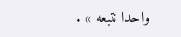واحدا نتبعه » .